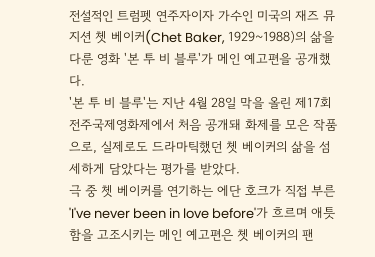전설적인 트럼펫 연주자이자 가수인 미국의 재즈 뮤지션 쳇 베이커(Chet Baker, 1929~1988)의 삶을 다룬 영화 '본 투 비 블루'가 메인 예고편을 공개했다.
'본 투 비 블루'는 지난 4월 28일 막을 올린 제17회 전주국제영화제에서 처음 공개돼 화제를 모은 작품으로, 실제로도 드라마틱했던 쳇 베이커의 삶을 섬세하게 담았다는 평가를 받았다.
극 중 쳇 베이커를 연기하는 에단 호크가 직접 부른 'I've never been in love before'가 흐르며 애틋함을 고조시키는 메인 예고편은 쳇 베이커의 팬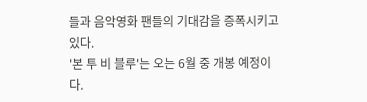들과 음악영화 팬들의 기대감을 증폭시키고 있다.
'본 투 비 블루'는 오는 6월 중 개봉 예정이다.